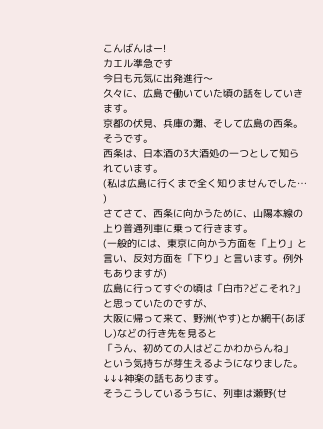こんばんはー!
カエル準急です
今日も元気に出発進行〜
久々に、広島で働いていた頃の話をしていきます。
京都の伏見、兵庫の灘、そして広島の西条。
そうです。
西条は、日本酒の3大酒処の一つとして知られています。
(私は広島に行くまで全く知りませんでした…
)
さてさて、西条に向かうために、山陽本線の上り普通列車に乗って行きます。
(一般的には、東京に向かう方面を「上り」と言い、反対方面を「下り」と言います。例外もありますが)
広島に行ってすぐの頃は「白市?どこそれ?」と思っていたのですが、
大阪に帰って来て、野洲(やす)とか網干(あぼし)などの行き先を見ると
「うん、初めての人はどこかわからんね」
という気持ちが芽生えるようになりました。
↓↓↓神楽の話もあります。
そうこうしているうちに、列車は瀬野(せ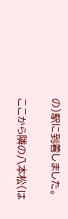の)駅に到着しました。

ここから隣の八本松(は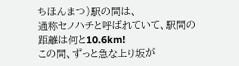ちほんまつ)駅の間は、
通称セノハチと呼ばれていて、駅間の距離は何と10.6km!
この間、ずっと急な上り坂が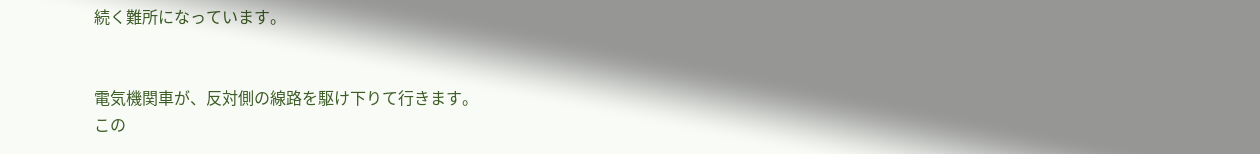続く難所になっています。


電気機関車が、反対側の線路を駆け下りて行きます。
この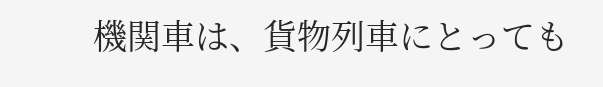機関車は、貨物列車にとっても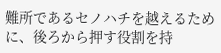難所であるセノハチを越えるために、後ろから押す役割を持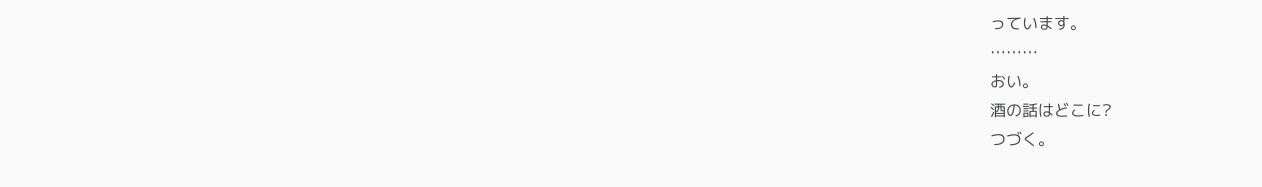っています。
………
おい。
酒の話はどこに?
つづく。